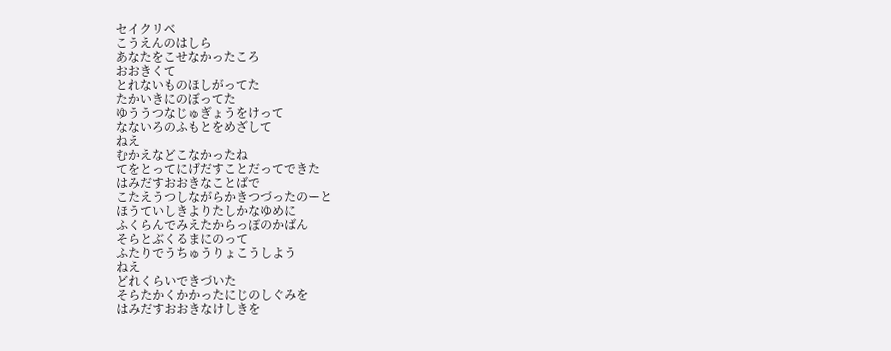セイクリベ
こうえんのはしら
あなたをこせなかったころ
おおきくて
とれないものほしがってた
たかいきにのぼってた
ゆううつなじゅぎょうをけって
なないろのふもとをめざして
ねえ
むかえなどこなかったね
てをとってにげだすことだってできた
はみだすおおきなことばで
こたえうつしながらかきつづったのーと
ほうていしきよりたしかなゆめに
ふくらんでみえたからっぽのかばん
そらとぶくるまにのって
ふたりでうちゅうりょこうしよう
ねえ
どれくらいできづいた
そらたかくかかったにじのしぐみを
はみだすおおきなけしきを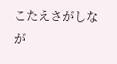こたえさがしなが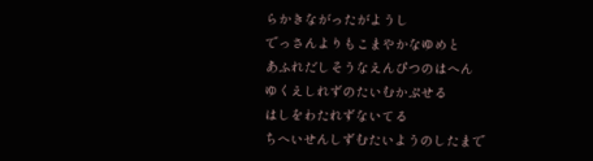らかきながったがようし
でっさんよりもこまやかなゆめと
あふれだしそうなえんぴつのはへん
ゆくえしれずのたいむかぷせる
はしをわたれずないてる
ちへいせんしずむたいようのしたまで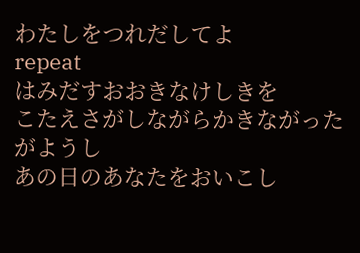わたしをつれだしてよ
repeat
はみだすおおきなけしきを
こたえさがしながらかきながったがようし
あの日のあなたをおいこし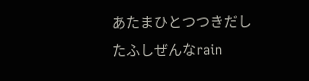あたまひとつつきだしたふしぜんなrain